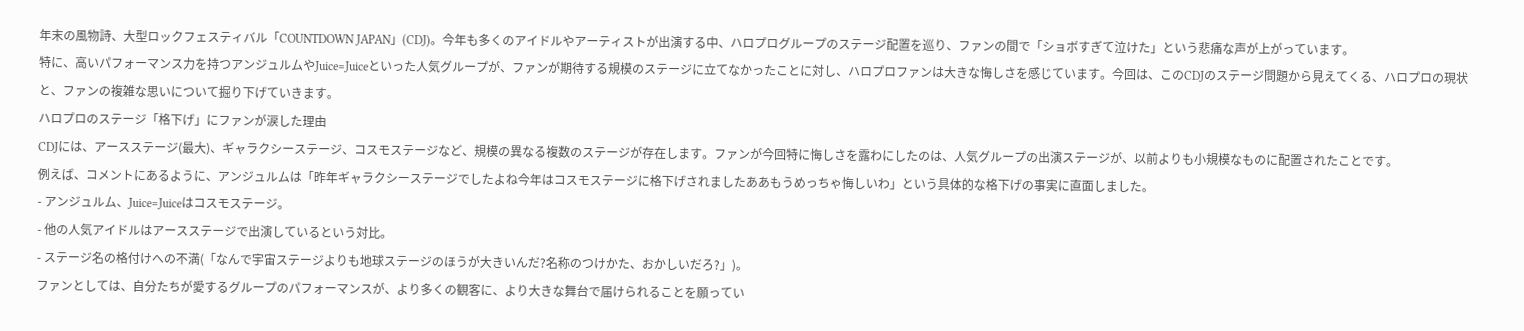年末の風物詩、大型ロックフェスティバル「COUNTDOWN JAPAN」(CDJ)。今年も多くのアイドルやアーティストが出演する中、ハロプログループのステージ配置を巡り、ファンの間で「ショボすぎて泣けた」という悲痛な声が上がっています。
特に、高いパフォーマンス力を持つアンジュルムやJuice=Juiceといった人気グループが、ファンが期待する規模のステージに立てなかったことに対し、ハロプロファンは大きな悔しさを感じています。今回は、このCDJのステージ問題から見えてくる、ハロプロの現状と、ファンの複雑な思いについて掘り下げていきます。
ハロプロのステージ「格下げ」にファンが涙した理由
CDJには、アースステージ(最大)、ギャラクシーステージ、コスモステージなど、規模の異なる複数のステージが存在します。ファンが今回特に悔しさを露わにしたのは、人気グループの出演ステージが、以前よりも小規模なものに配置されたことです。
例えば、コメントにあるように、アンジュルムは「昨年ギャラクシーステージでしたよね今年はコスモステージに格下げされましたああもうめっちゃ悔しいわ」という具体的な格下げの事実に直面しました。
- アンジュルム、Juice=Juiceはコスモステージ。
- 他の人気アイドルはアースステージで出演しているという対比。
- ステージ名の格付けへの不満(「なんで宇宙ステージよりも地球ステージのほうが大きいんだ?名称のつけかた、おかしいだろ?」)。
ファンとしては、自分たちが愛するグループのパフォーマンスが、より多くの観客に、より大きな舞台で届けられることを願ってい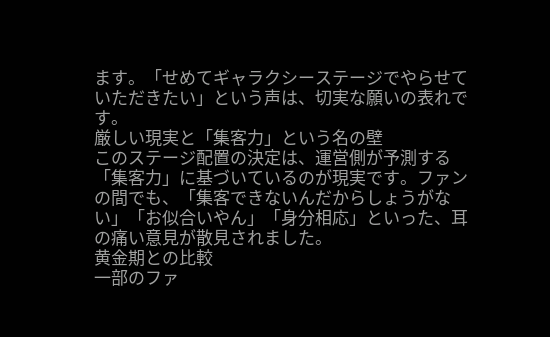ます。「せめてギャラクシーステージでやらせていただきたい」という声は、切実な願いの表れです。
厳しい現実と「集客力」という名の壁
このステージ配置の決定は、運営側が予測する「集客力」に基づいているのが現実です。ファンの間でも、「集客できないんだからしょうがない」「お似合いやん」「身分相応」といった、耳の痛い意見が散見されました。
黄金期との比較
一部のファ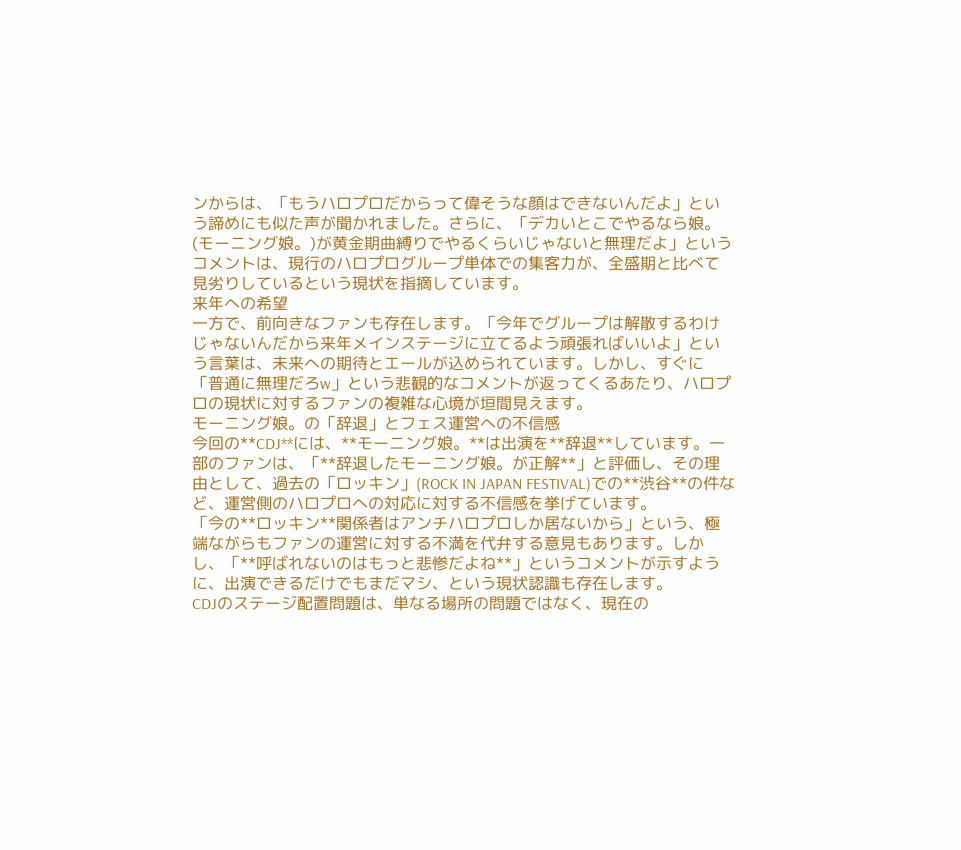ンからは、「もうハロプロだからって偉そうな顔はできないんだよ」という諦めにも似た声が聞かれました。さらに、「デカいとこでやるなら娘。(モーニング娘。)が黄金期曲縛りでやるくらいじゃないと無理だよ」というコメントは、現行のハロプログループ単体での集客力が、全盛期と比べて見劣りしているという現状を指摘しています。
来年への希望
一方で、前向きなファンも存在します。「今年でグループは解散するわけじゃないんだから来年メインステージに立てるよう頑張ればいいよ」という言葉は、未来への期待とエールが込められています。しかし、すぐに「普通に無理だろw」という悲観的なコメントが返ってくるあたり、ハロプロの現状に対するファンの複雑な心境が垣間見えます。
モーニング娘。の「辞退」とフェス運営への不信感
今回の**CDJ**には、**モーニング娘。**は出演を**辞退**しています。一部のファンは、「**辞退したモーニング娘。が正解**」と評価し、その理由として、過去の「ロッキン」(ROCK IN JAPAN FESTIVAL)での**渋谷**の件など、運営側のハロプロへの対応に対する不信感を挙げています。
「今の**ロッキン**関係者はアンチハロプロしか居ないから」という、極端ながらもファンの運営に対する不満を代弁する意見もあります。しかし、「**呼ばれないのはもっと悲惨だよね**」というコメントが示すように、出演できるだけでもまだマシ、という現状認識も存在します。
CDJのステージ配置問題は、単なる場所の問題ではなく、現在の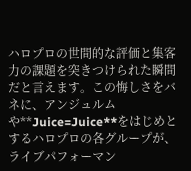ハロプロの世間的な評価と集客力の課題を突きつけられた瞬間だと言えます。この悔しさをバネに、アンジュルムや**Juice=Juice**をはじめとするハロプロの各グループが、ライブパフォーマン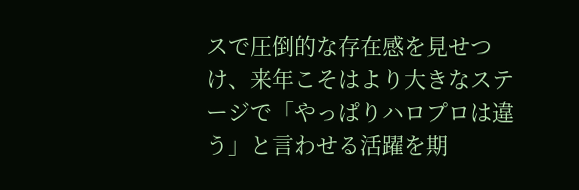スで圧倒的な存在感を見せつけ、来年こそはより大きなステージで「やっぱりハロプロは違う」と言わせる活躍を期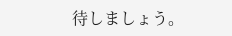待しましょう。